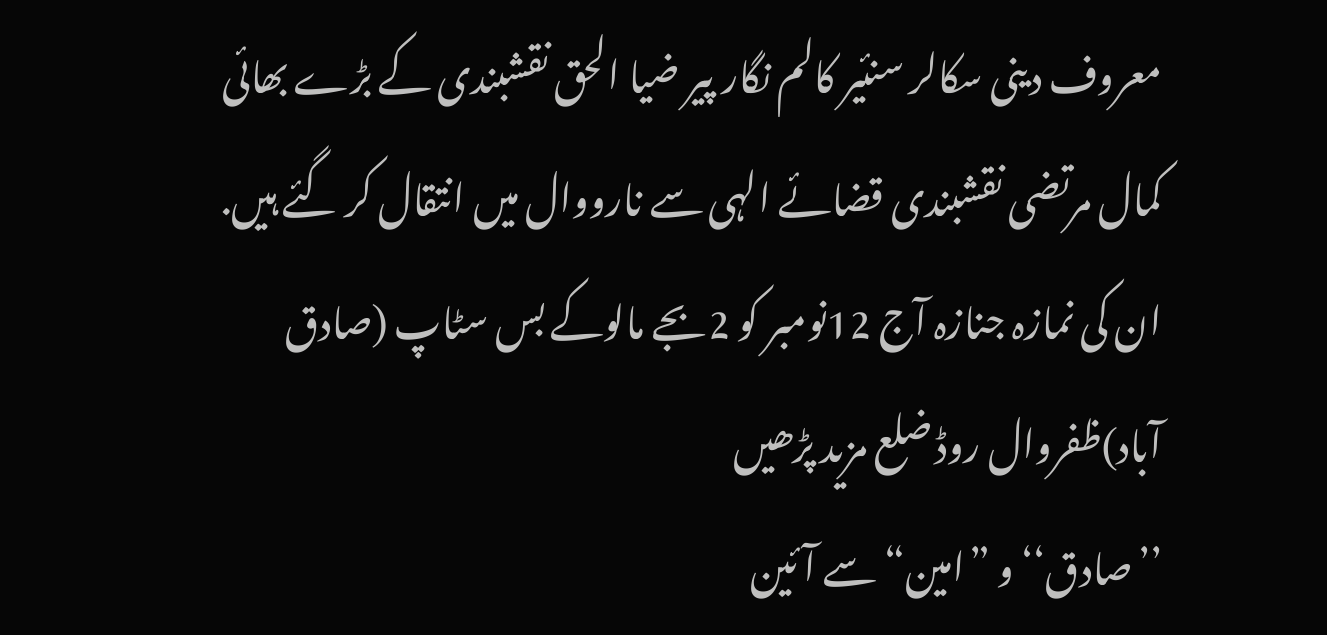معروف دینی سکالر سنئیر کالم نگار پیر ضیا الحق نقشبندی کے بڑے بھائی کمال مرتضی نقشبندی قضائے الہی سے نارووال میں انتقال کر گئے ہیں. ان کی نمازہ جنازہ آج 12نومبر کو 2بجے مالوکے بس سٹاپ (صادق آباد)ظفروال روڈ ضلع مزید پڑھیں
’’صادق‘‘ و ”امین“ سے آئین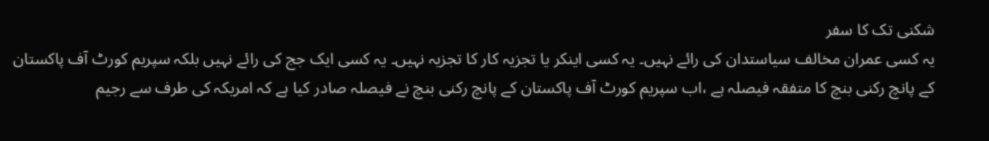شکنی تک کا سفر
یہ کسی عمران مخالف سیاستدان کی رائے نہیں۔ یہ کسی اینکر یا تجزیہ کار کا تجزیہ نہیں۔ یہ کسی ایک جج کی رائے نہیں بلکہ سپریم کورٹ آف پاکستان کے پانچ رکنی بنچ کا متفقہ فیصلہ ہے ،اب سپریم کورٹ آف پاکستان کے پانچ رکنی بنچ نے فیصلہ صادر کیا ہے کہ امریکہ کی طرف سے رجیم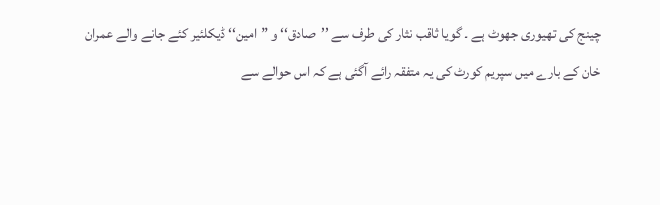چینج کی تھیوری جھوٹ ہے ۔ گویا ثاقب نثار کی طرف سے ’’صادق‘‘ و ”امین‘‘ ڈیکلئیر کئے جانے والے عمران خان کے بارے میں سپریم کورٹ کی یہ متفقہ رائے آگئی ہے کہ اس حوالے سے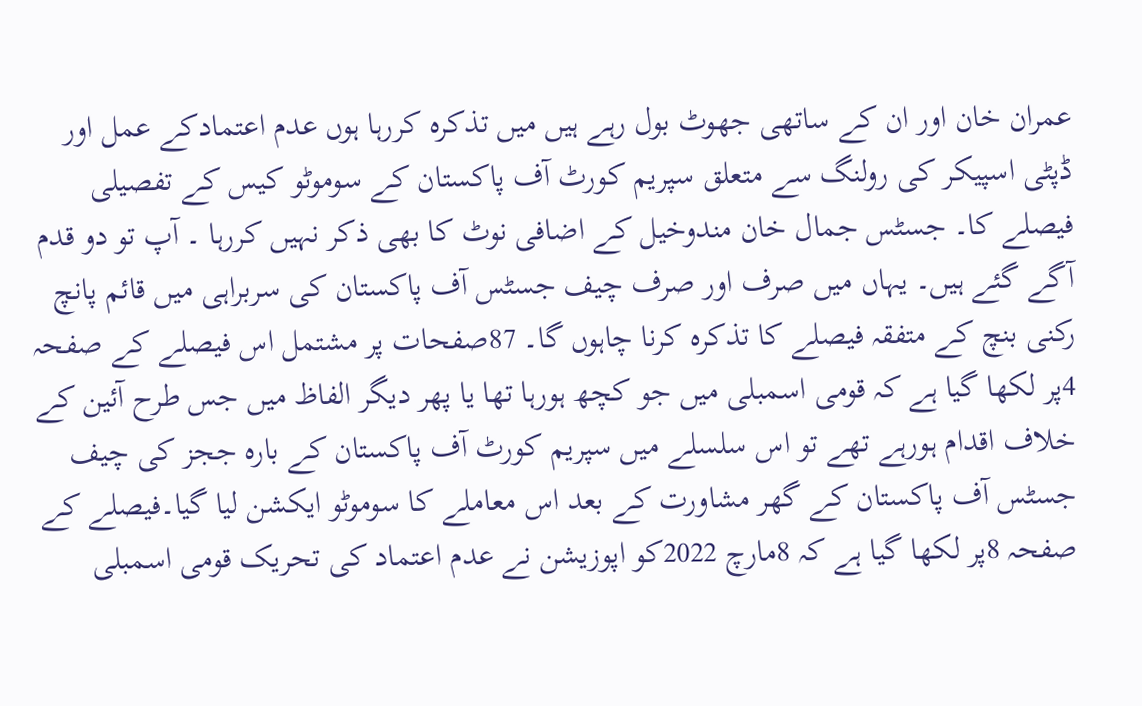عمران خان اور ان کے ساتھی جھوٹ بول رہے ہیں میں تذکرہ کررہا ہوں عدم اعتمادکے عمل اور ڈپٹی اسپیکر کی رولنگ سے متعلق سپریم کورٹ آف پاکستان کے سوموٹو کیس کے تفصیلی فیصلے کا۔ جسٹس جمال خان مندوخیل کے اضافی نوٹ کا بھی ذکر نہیں کررہا ۔ آپ تو دو قدم آگے گئے ہیں۔ یہاں میں صرف اور صرف چیف جسٹس آف پاکستان کی سربراہی میں قائم پانچ رکنی بنچ کے متفقہ فیصلے کا تذکرہ کرنا چاہوں گا۔ 87صفحات پر مشتمل اس فیصلے کے صفحہ 4پر لکھا گیا ہے کہ قومی اسمبلی میں جو کچھ ہورہا تھا یا پھر دیگر الفاظ میں جس طرح آئین کے خلاف اقدام ہورہے تھے تو اس سلسلے میں سپریم کورٹ آف پاکستان کے بارہ ججز کی چیف جسٹس آف پاکستان کے گھر مشاورت کے بعد اس معاملے کا سوموٹو ایکشن لیا گیا۔فیصلے کے صفحہ 8پر لکھا گیا ہے کہ 8مارچ 2022کو اپوزیشن نے عدم اعتماد کی تحریک قومی اسمبلی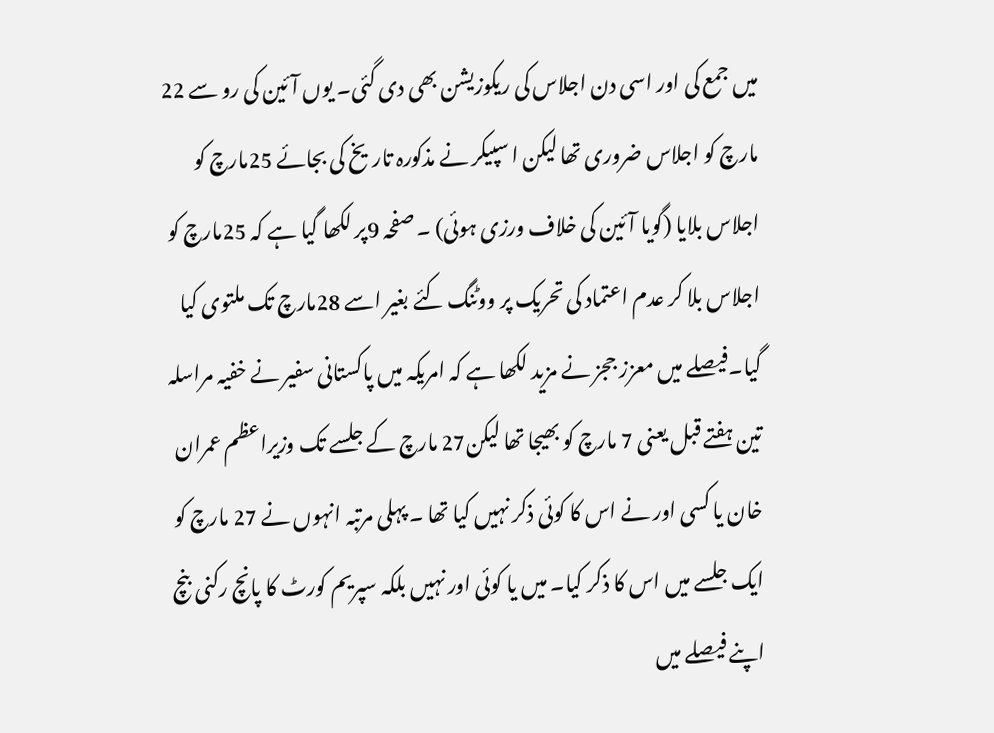میں جمع کی اور اسی دن اجلاس کی ریکوزیشن بھی دی گئی۔ یوں آئین کی رو سے 22 مارچ کو اجلاس ضروری تھا لیکن ا سپیکر نے مذکورہ تاریخ کی بجائے 25مارچ کو اجلاس بلایا (گویا آئین کی خلاف ورزی ہوئی) ۔ صفحہ 9پر لکھا گیا ہے کہ 25مارچ کو اجلاس بلا کر عدم اعتماد کی تحریک پر ووٹنگ کئے بغیر اسے 28مارچ تک ملتوی کیا گیا۔فیصلے میں معزز ججز نے مزید لکھا ہے کہ امریکہ میں پاکستانی سفیر نے خفیہ مراسلہ تین ہفتے قبل یعنی 7 مارچ کو بھیجا تھا لیکن27 مارچ کے جلسے تک وزیراعظم عمران خان یا کسی اور نے اس کا کوئی ذکر نہیں کیا تھا ۔ پہلی مرتبہ انہوں نے 27 مارچ کو ایک جلسے میں اس کا ذکر کیا۔ میں یا کوئی اور نہیں بلکہ سپریم کورٹ کا پانچ رکنی بنچ اپنے فیصلے میں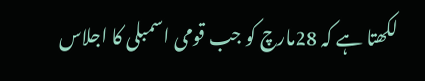لکھتا ہے کہ 28مارچ کو جب قومی اسمبلی کا اجلاس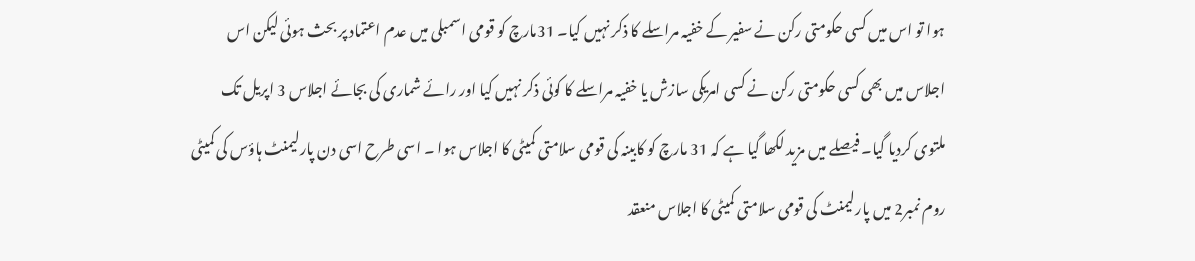ہوا تو اس میں کسی حکومتی رکن نے سفیر کے خفیہ مراسلے کا ذکر نہیں کیا۔ 31مارچ کو قومی اسمبلی میں عدم اعتماد پر بحث ہوئی لیکن اس اجلاس میں بھی کسی حکومتی رکن نے کسی امریکی سازش یا خفیہ مراسلے کا کوئی ذکر نہیں کیا اور رائے شماری کی بجائے اجلاس 3 اپریل تک ملتوی کردیا گیا۔ فیصلے میں مزید لکھا گیا ہے کہ 31 مارچ کو کابینہ کی قومی سلامتی کمیٹی کا اجلاس ہوا ۔ اسی طرح اسی دن پارلیمنٹ ہاؤس کی کمیٹی روم نمبر2 میں پارلیمنٹ کی قومی سلامتی کمیٹی کا اجلاس منعقد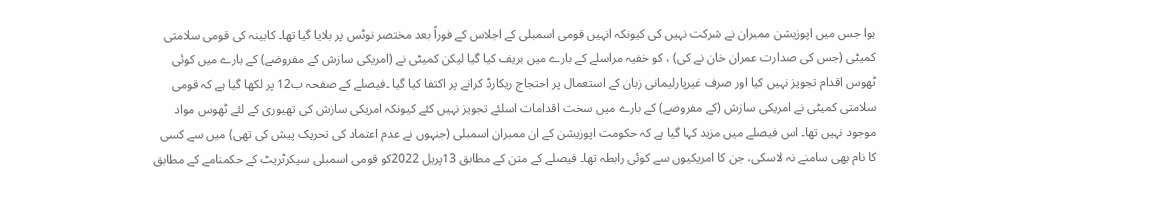ہوا جس میں اپوزیشن ممبران نے شرکت نہیں کی کیونکہ انہیں قومی اسمبلی کے اجلاس کے فوراً بعد مختصر نوٹس پر بلایا گیا تھا۔ کابینہ کی قومی سلامتی کمیٹی (جس کی صدارت عمران خان نے کی) ، کو خفیہ مراسلے کے بارے میں بریف کیا گیا لیکن کمیٹی نے (امریکی سازش کے مفروضے) کے بارے میں کوئی ٹھوس اقدام تجویز نہیں کیا اور صرف غیرپارلیمانی زبان کے استعمال پر احتجاج ریکارڈ کرانے پر اکتفا کیا گیا ۔فیصلے کے صفحہ ب12 پر لکھا گیا ہے کہ قومی سلامتی کمیٹی نے امریکی سازش (کے مفروضے) کے بارے میں سخت اقدامات اسلئے تجویز نہیں کئے کیونکہ امریکی سازش کی تھیوری کے لئے ٹھوس مواد موجود نہیں تھا۔ اس فیصلے میں مزید کہا گیا ہے کہ حکومت اپوزیشن کے ان ممبران اسمبلی (جنہوں نے عدم اعتماد کی تحریک پیش کی تھی) میں سے کسی کا نام بھی سامنے نہ لاسکی، جن کا امریکیوں سے کوئی رابطہ تھا۔ فیصلے کے متن کے مطابق 13پریل 2022کو قومی اسمبلی سیکرٹریٹ کے حکمنامے کے مطابق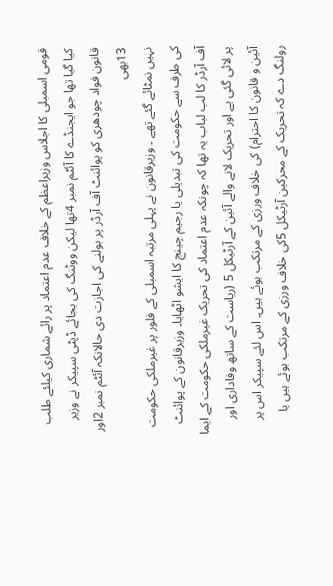قومی اسمبلی کا اجلاس وزیراعظم کے خلاف عدم اعتماد پر رائے شماری کیلئے طلب کیا گیا تھا جو ایجنڈے کا آئٹم نمبر 4تھا لیکن ووٹنگ کی بجائے ڈپٹی سپیکر نے وزیر قانون فواد چودھری کو پوائنٹ آف آرڈر پر بولنے کی اجازت دی حالانکہ آئٹم نمبر 2اور 13بھی
نہیں نمٹائے گئے تھے ۔ وزیرقانون نے پہلی مرتبہ اسمبلی کے فلور پر غیرملکی حکومت کی طرف سے حکومت کی تبدیلی یا رجیم چینج کا ایشو اٹھایا۔ وزیرقانون کے پوائنٹ آف آرڈر کا لب لباب یہ تھا کہ چونکہ عدم اعتماد کی تحریک غیرملکی حکومت کے ایما پر لائی گئی ہے اور تحریک لانے والے آئین کے آرٹیکل 5 (ریاست کے ساتھ وفاداری اور آئین و قانون کا احترام) کی خلاف ورزی کے مرتکب ہوئے ہیں۔ اس لئے سپیکر اس پر رولنگ دے کہ تحریک کے محرکین آرٹیکل 5کی خلاف ورزی کے مرتکب ہوئے ہیں یا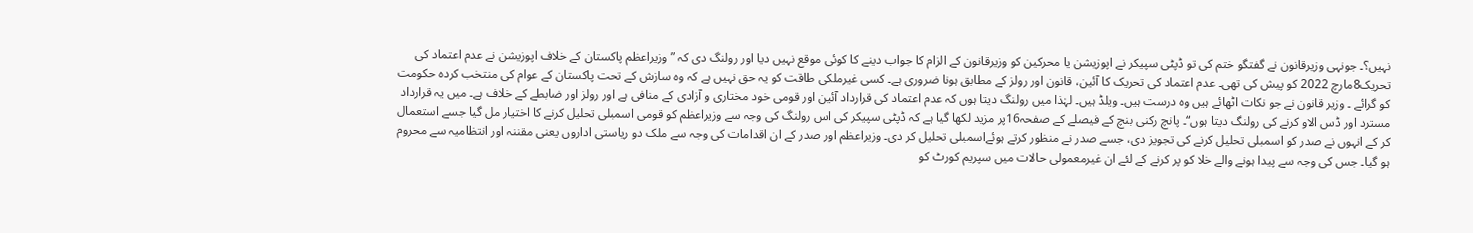نہیں؟۔ جونہی وزیرقانون نے گفتگو ختم کی تو ڈپٹی سپیکر نے اپوزیشن یا محرکین کو وزیرقانون کے الزام کا جواب دینے کا کوئی موقع نہیں دیا اور رولنگ دی کہ ”وزیراعظم پاکستان کے خلاف اپوزیشن نے عدم اعتماد کی تحریک8مارچ 2022 کو پیش کی تھی۔ عدم اعتماد کی تحریک کا آئین، قانون اور رولز کے مطابق ہونا ضروری ہے۔ کسی غیرملکی طاقت کو یہ حق نہیں ہے کہ وہ سازش کے تحت پاکستان کے عوام کی منتخب کردہ حکومت کو گرائے ۔ وزیر قانون نے جو نکات اٹھائے ہیں وہ درست ہیں۔ ویلڈ ہیں۔ لہٰذا میں رولنگ دیتا ہوں کہ عدم اعتماد کی قرارداد آئین اور قومی خود مختاری و آزادی کے منافی ہے اور رولز اور ضابطے کے خلاف ہے۔ میں یہ قرارداد مسترد اور ڈس الاو کرنے کی رولنگ دیتا ہوں“۔ پانچ رکنی بنچ کے فیصلے کے صفحہ16پر مزید لکھا گیا ہے کہ ڈپٹی سپیکر کی اس رولنگ کی وجہ سے وزیراعظم کو قومی اسمبلی تحلیل کرنے کا اختیار مل گیا جسے استعمال کر کے انہوں نے صدر کو اسمبلی تحلیل کرنے کی تجویز دی، جسے صدر نے منظور کرتے ہوئےاسمبلی تحلیل کر دی۔ وزیراعظم اور صدر کے ان اقدامات کی وجہ سے ملک دو ریاستی اداروں یعنی مقننہ اور انتظامیہ سے محروم ہو گیا۔ جس کی وجہ سے پیدا ہونے والے خلا کو پر کرنے کے لئے ان غیرمعمولی حالات میں سپریم کورٹ کو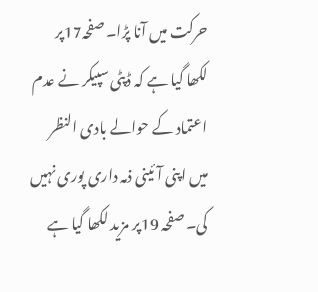حرکت میں آنا پڑا۔ صفحہ17پر لکھا گیا ہے کہ ڈپٹی سپیکر نے عدم اعتماد کے حوالے بادی النظر میں اپنی آئینی ذمہ داری پوری نہیں کی۔ صفحہ 19پر مزید لکھا گیا ہے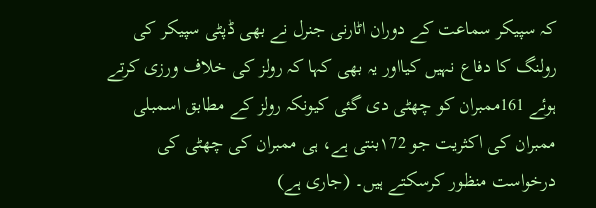کہ سپیکر سماعت کے دوران اٹارنی جنرل نے بھی ڈپٹی سپیکر کی رولنگ کا دفاع نہیں کیااور یہ بھی کہا کہ رولز کی خلاف ورزی کرتے ہوئے 161ممبران کو چھٹی دی گئی کیونکہ رولز کے مطابق اسمبلی ممبران کی اکثریت جو ۱72بنتی ہے، ہی ممبران کی چھٹی کی درخواست منظور کرسکتے ہیں۔ (جاری ہے)